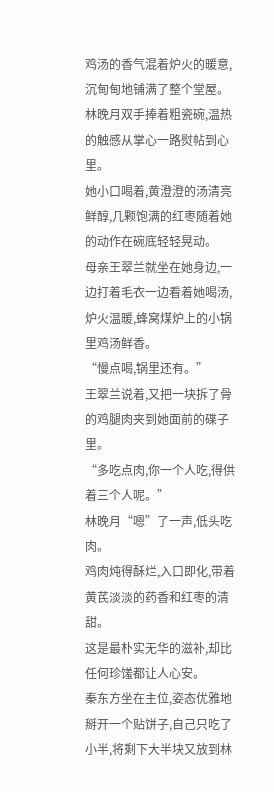鸡汤的香气混着炉火的暖意,沉甸甸地铺满了整个堂屋。
林晚月双手捧着粗瓷碗,温热的触感从掌心一路熨帖到心里。
她小口喝着,黄澄澄的汤清亮鲜醇,几颗饱满的红枣随着她的动作在碗底轻轻晃动。
母亲王翠兰就坐在她身边,一边打着毛衣一边看着她喝汤,炉火温暖,蜂窝煤炉上的小锅里鸡汤鲜香。
“慢点喝,锅里还有。”
王翠兰说着,又把一块拆了骨的鸡腿肉夹到她面前的碟子里。
“多吃点肉,你一个人吃,得供着三个人呢。”
林晚月“嗯”了一声,低头吃肉。
鸡肉炖得酥烂,入口即化,带着黄芪淡淡的药香和红枣的清甜。
这是最朴实无华的滋补,却比任何珍馐都让人心安。
秦东方坐在主位,姿态优雅地掰开一个贴饼子,自己只吃了小半,将剩下大半块又放到林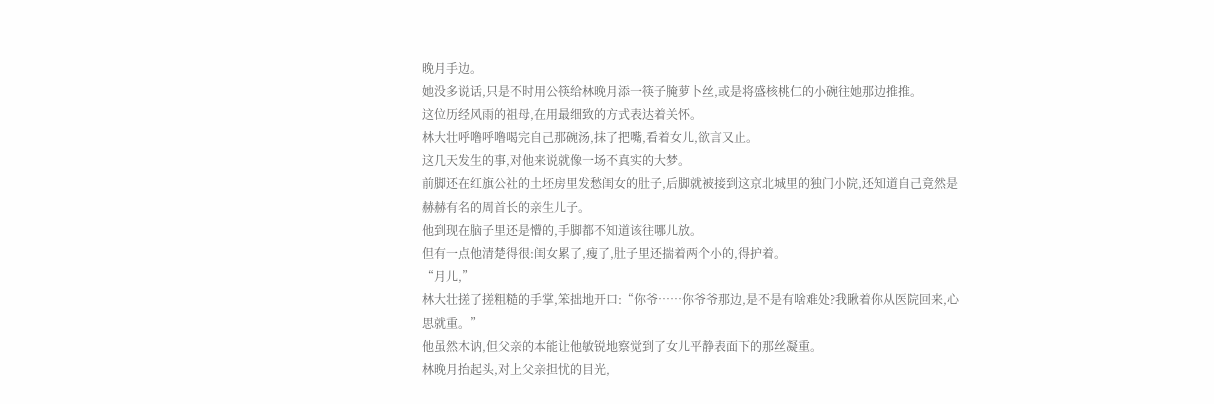晚月手边。
她没多说话,只是不时用公筷给林晚月添一筷子腌萝卜丝,或是将盛核桃仁的小碗往她那边推推。
这位历经风雨的祖母,在用最细致的方式表达着关怀。
林大壮呼噜呼噜喝完自己那碗汤,抹了把嘴,看着女儿,欲言又止。
这几天发生的事,对他来说就像一场不真实的大梦。
前脚还在红旗公社的土坯房里发愁闺女的肚子,后脚就被接到这京北城里的独门小院,还知道自己竟然是赫赫有名的周首长的亲生儿子。
他到现在脑子里还是懵的,手脚都不知道该往哪儿放。
但有一点他清楚得很:闺女累了,瘦了,肚子里还揣着两个小的,得护着。
“月儿,”
林大壮搓了搓粗糙的手掌,笨拙地开口:“你爷……你爷爷那边,是不是有啥难处?我瞅着你从医院回来,心思就重。”
他虽然木讷,但父亲的本能让他敏锐地察觉到了女儿平静表面下的那丝凝重。
林晚月抬起头,对上父亲担忧的目光,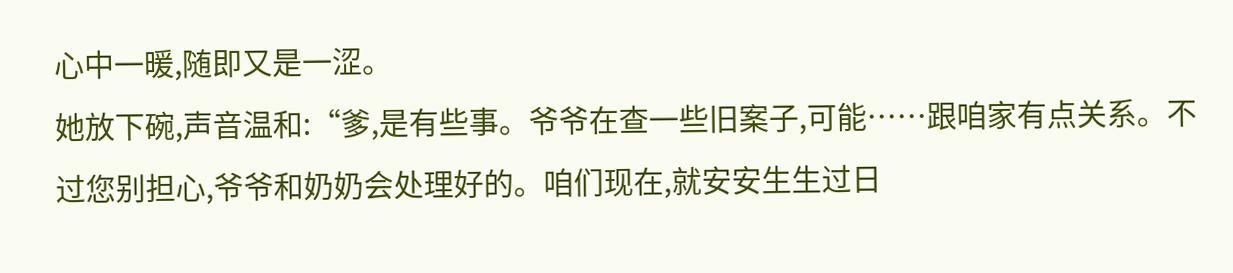心中一暖,随即又是一涩。
她放下碗,声音温和:“爹,是有些事。爷爷在查一些旧案子,可能……跟咱家有点关系。不过您别担心,爷爷和奶奶会处理好的。咱们现在,就安安生生过日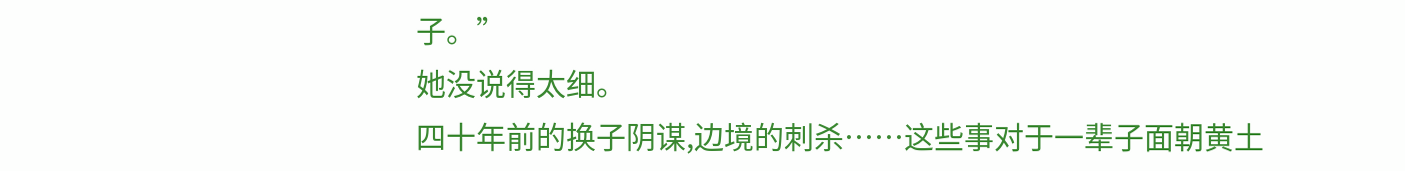子。”
她没说得太细。
四十年前的换子阴谋,边境的刺杀……这些事对于一辈子面朝黄土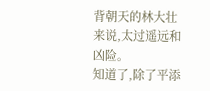背朝天的林大壮来说,太过遥远和凶险。
知道了,除了平添